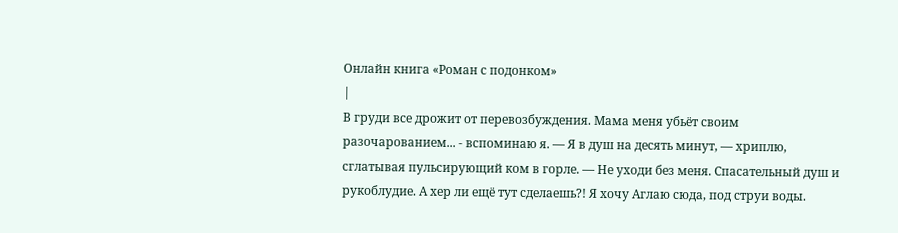Онлайн книга «Роман с подонком»
|
В груди все дрожит от перевозбуждения. Мама меня убьёт своим разочарованием... - вспоминаю я. — Я в душ на десять минут, — хриплю, сглатывая пульсирующий ком в горле. — Не уходи без меня. Спасательный душ и рукоблудие. А хер ли ещё тут сделаешь?! Я хочу Аглаю сюда, под струи воды.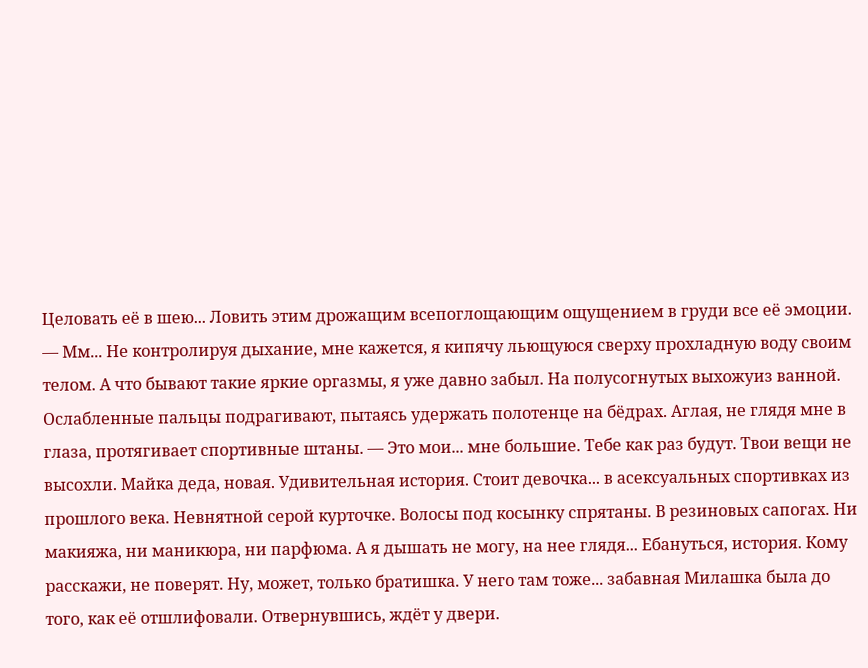Целовать её в шею... Ловить этим дрожащим всепоглощающим ощущением в груди все её эмоции. — Мм... Не контролируя дыхание, мне кажется, я кипячу льющуюся сверху прохладную воду своим телом. А что бывают такие яркие оргазмы, я уже давно забыл. На полусогнутых выхожуиз ванной. Ослабленные пальцы подрагивают, пытаясь удержать полотенце на бёдрах. Аглая, не глядя мне в глаза, протягивает спортивные штаны. — Это мои... мне большие. Тебе как раз будут. Твои вещи не высохли. Майка деда, новая. Удивительная история. Стоит девочка... в асексуальных спортивках из прошлого века. Невнятной серой курточке. Волосы под косынку спрятаны. В резиновых сапогах. Ни макияжа, ни маникюра, ни парфюма. А я дышать не могу, на нее глядя... Ебануться, история. Кому расскажи, не поверят. Ну, может, только братишка. У него там тоже... забавная Милашка была до того, как её отшлифовали. Отвернувшись, ждёт у двери.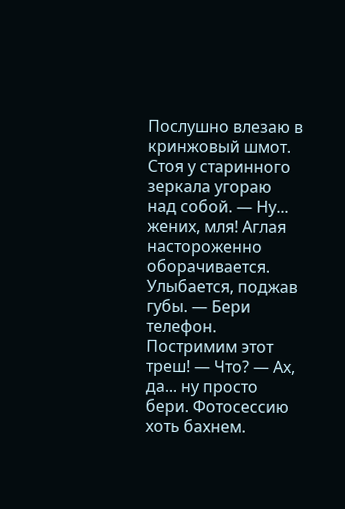Послушно влезаю в кринжовый шмот. Стоя у старинного зеркала угораю над собой. — Ну... жених, мля! Аглая настороженно оборачивается. Улыбается, поджав губы. — Бери телефон. Постримим этот треш! — Что? — Ах, да... ну просто бери. Фотосессию хоть бахнем.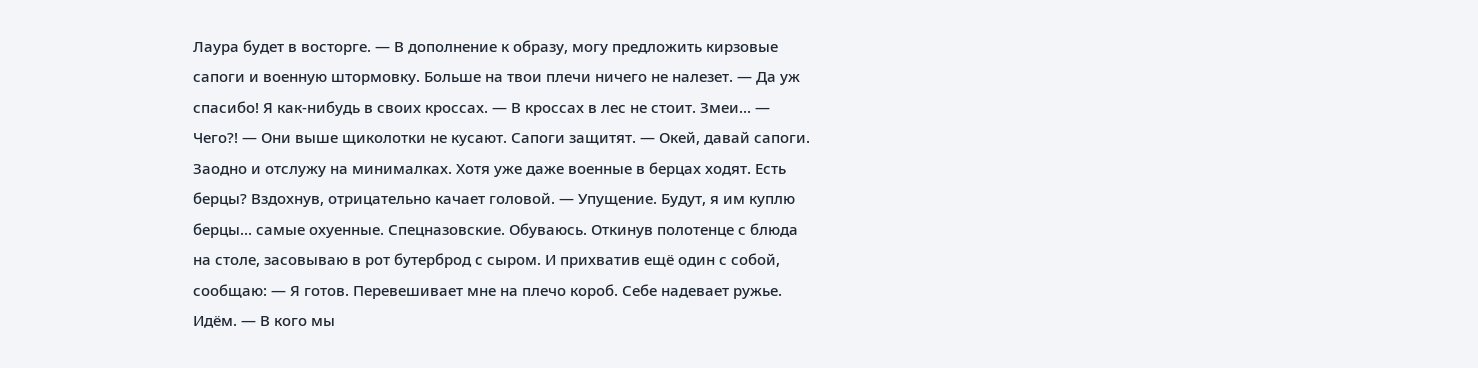Лаура будет в восторге. — В дополнение к образу, могу предложить кирзовые сапоги и военную штормовку. Больше на твои плечи ничего не налезет. — Да уж спасибо! Я как-нибудь в своих кроссах. — В кроссах в лес не стоит. Змеи... — Чего?! — Они выше щиколотки не кусают. Сапоги защитят. — Окей, давай сапоги. Заодно и отслужу на минималках. Хотя уже даже военные в берцах ходят. Есть берцы? Вздохнув, отрицательно качает головой. — Упущение. Будут, я им куплю берцы... самые охуенные. Спецназовские. Обуваюсь. Откинув полотенце с блюда на столе, засовываю в рот бутерброд с сыром. И прихватив ещё один с собой, сообщаю: — Я готов. Перевешивает мне на плечо короб. Себе надевает ружье. Идём. — В кого мы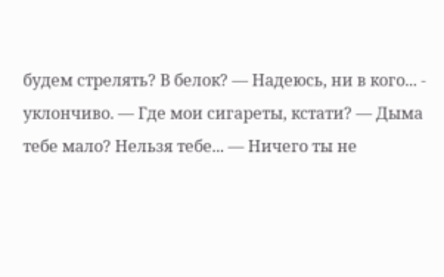будем стрелять? В белок? — Надеюсь, ни в кого... - уклончиво. — Где мои сигареты, кстати? — Дыма тебе мало? Нельзя тебе... — Ничего ты не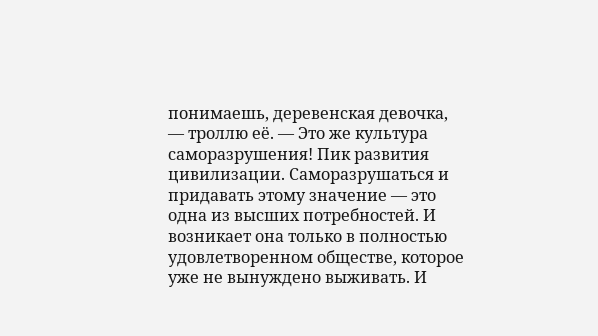понимаешь, деревенская девочка, — троллю её. — Это же культура саморазрушения! Пик развития цивилизации. Саморазрушаться и придавать этому значение — это одна из высших потребностей. И возникает она только в полностью удовлетворенном обществе, которое уже не вынуждено выживать. И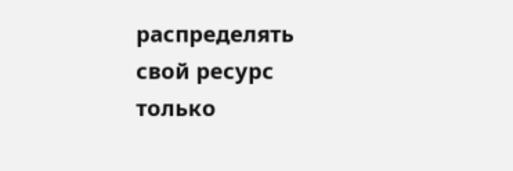распределять свой ресурс только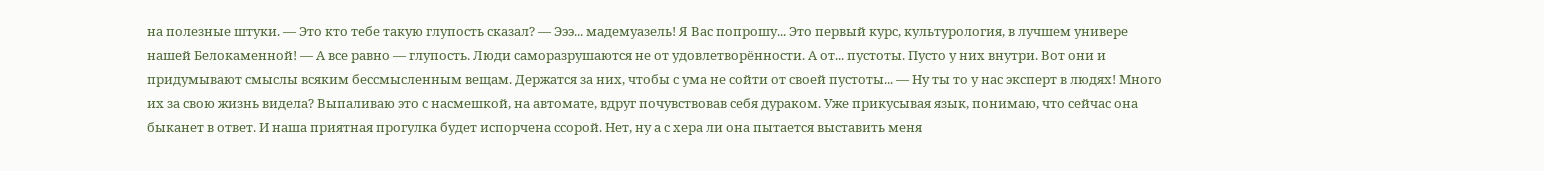на полезные штуки. — Это кто тебе такую глупость сказал? — Эээ... мадемуазель! Я Вас попрошу... Это первый курс, культурология, в лучшем универе нашей Белокаменной! — А все равно — глупость. Люди саморазрушаются не от удовлетворённости. А от... пустоты. Пусто у них внутри. Вот они и придумывают смыслы всяким бессмысленным вещам. Держатся за них, чтобы с ума не сойти от своей пустоты... — Ну ты то у нас эксперт в людях! Много их за свою жизнь видела? Выпаливаю это с насмешкой, на автомате, вдруг почувствовав себя дураком. Уже прикусывая язык, понимаю, что сейчас она быканет в ответ. И наша приятная прогулка будет испорчена ссорой. Нет, ну а с хера ли она пытается выставить меня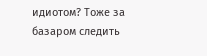идиотом? Тоже за базаром следить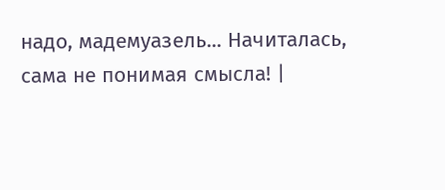надо, мадемуазель... Начиталась, сама не понимая смысла! |